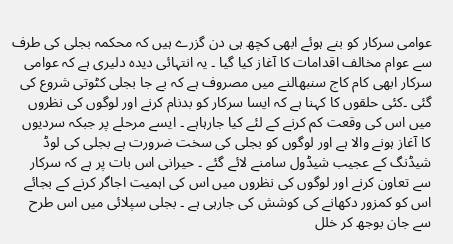عوامی سرکار کو بنے ہوئے ابھی کچھ ہی دن گزرے ہیں کہ محکمہ بجلی کی طرف سے عوام مخالف اقدامات کا آغاز کیا گیا ۔ یہ انتہائی دیدہ دلیری ہے کہ عوامی سرکار ابھی کام کاج سنبھالنے میں مصروف ہے کہ بے جا بجلی کٹوتی شروع کی گئی ۔کئی حلقوں کا کہنا ہے کہ ایسا سرکار کو بدنام کرنے اور لوگوں کی نظروں میں اس کی وقعت کم کرنے کے لئے کیا جارہاہے ۔ ایسے مرحلے پر جبکہ سردیوں کا آغاز ہونے والا ہے اور لوگوں کو بجلی کی سخت ضرورت ہے بجلی کی لوڈ شیڈنگ کے عجیب شیڈول سامنے لائے گئے ۔ حیرانی اس بات پر ہے کہ سرکار سے تعاون کرنے اور لوگوں کی نظروں میں اس کی اہمیت اجاگر کرنے کے بجائے اس کو کمزور دکھانے کی کوشش کی جارہی ہے ۔ بجلی سپلائی میں اس طرح سے جان بوجھ کر خلل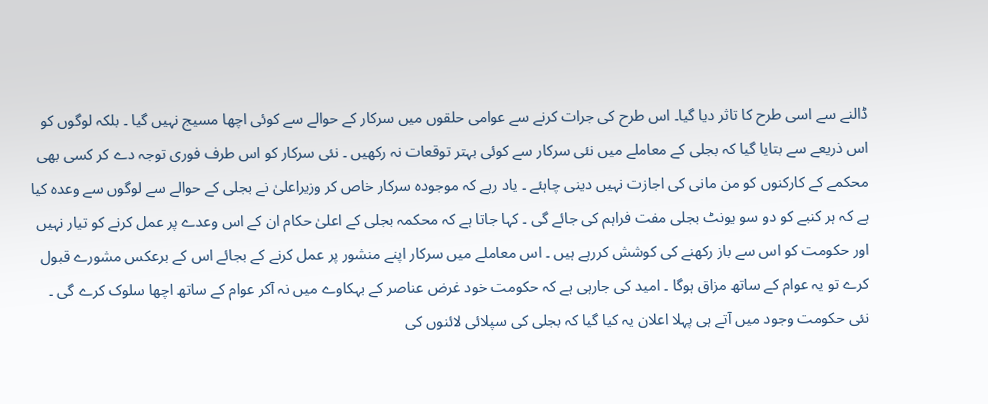ڈالنے سے اسی طرح کا تاثر دیا گیا۔ اس طرح کی جرات کرنے سے عوامی حلقوں میں سرکار کے حوالے سے کوئی اچھا مسیج نہیں گیا ۔ بلکہ لوگوں کو اس ذریعے سے بتایا گیا کہ بجلی کے معاملے میں نئی سرکار سے کوئی بہتر توقعات نہ رکھیں ۔ نئی سرکار کو اس طرف فوری توجہ دے کر کسی بھی محکمے کے کارکنوں کو من مانی کی اجازت نہیں دینی چاہئے ۔ یاد رہے کہ موجودہ سرکار خاص کر وزیراعلیٰ نے بجلی کے حوالے سے لوگوں سے وعدہ کیا ہے کہ ہر کنبے کو دو سو یونٹ بجلی مفت فراہم کی جائے گی ۔ کہا جاتا ہے کہ محکمہ بجلی کے اعلیٰ حکام ان کے اس وعدے پر عمل کرنے کو تیار نہیں اور حکومت کو اس سے باز رکھنے کی کوشش کررہے ہیں ۔ اس معاملے میں سرکار اپنے منشور پر عمل کرنے کے بجائے اس کے برعکس مشورے قبول کرے تو یہ عوام کے ساتھ مزاق ہوگا ۔ امید کی جارہی ہے کہ حکومت خود غرض عناصر کے بہکاوے میں نہ آکر عوام کے ساتھ اچھا سلوک کرے گی ۔
نئی حکومت وجود میں آتے ہی پہلا اعلان یہ کیا گیا کہ بجلی کی سپلائی لائنوں کی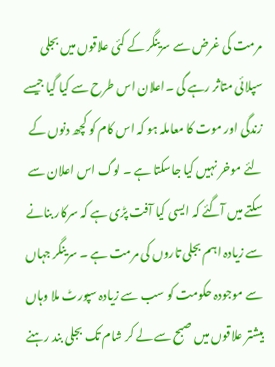مرمت کی غرض سے سرینگر کے کئی علاقوں میں بجلی سپلائی متاثر رہے گی ۔اعلان اس طرح سے کیا گیا جیسے زندگی اور موت کا معاملہ ہو کہ اس کام کو کچھ دنوں کے لئے موخر نہیں کیا جاسکتا ہے ۔ لوگ اس اعلان سے سکتے میں آگئے کہ ایسی کیا آفت پڑی ہے کہ سرکار بنانے سے زیادہ اہم بجلی تاروں کی مرمت ہے ۔ سرینگر جہاں سے موجودہ حکومت کو سب سے زیادہ سپورٹ ملا وہاں بیشتر علاقوں میں صبح سے لے کر شام تک بجلی بند رہنے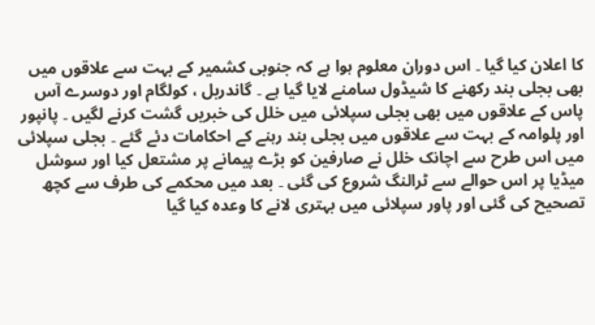کا اعلان کیا گیا ۔ اس دوران معلوم ہوا ہے کہ جنوبی کشمیر کے بہت سے علاقوں میں بھی بجلی بند رکھنے کا شیڈول سامنے لایا گیا ہے ۔ گاندربل ، کولگام اور دوسرے آس پاس کے علاقوں میں بھی بجلی سپلائی میں خلل کی خبریں گشت کرنے لگیں ۔ پانپور اور پلوامہ کے بہت سے علاقوں میں بجلی بند رہنے کے احکامات دئے گئے ۔ بجلی سپلائی میں اس طرح سے اچانک خلل نے صارفین کو بڑے پیمانے پر مشتعل کیا اور سوشل میڈیا پر اس حوالے سے ٹرالنگ شروع کی گئی ۔ بعد میں محکمے کی طرف سے کچھ تصحیح کی گئی اور پاور سپلائی میں بہتری لانے کا وعدہ کیا گیا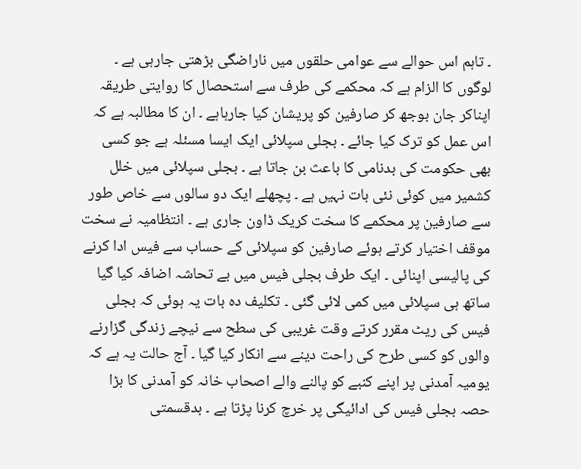۔ تاہم اس حوالے سے عوامی حلقوں میں ناراضگی بڑھتی جارہی ہے ۔ لوگوں کا الزام ہے کہ محکمے کی طرف سے استحصال کا روایتی طریقہ اپناکر جان بوجھ کر صارفین کو پریشان کیا جارہاہے ۔ ان کا مطالبہ ہے کہ اس عمل کو ترک کیا جائے ۔ بجلی سپلائی ایک ایسا مسئلہ ہے جو کسی بھی حکومت کی بدنامی کا باعث بن جاتا ہے ۔ بجلی سپلائی میں خلل کشمیر میں کوئی نئی بات نہیں ہے ۔ پچھلے ایک دو سالوں سے خاص طور سے صارفین پر محکمے کا سخت کریک ڈاون جاری ہے ۔ انتظامیہ نے سخت موقف اختیار کرتے ہوئے صارفین کو سپلائی کے حساب سے فیس ادا کرنے کی پالیسی اپنائی ۔ ایک طرف بجلی فیس میں بے تحاشہ اضافہ کیا گیا ساتھ ہی سپلائی میں کمی لائی گئی ۔ تکلیف دہ بات یہ ہوئی کہ بجلی فیس کی ریٹ مقرر کرتے وقت غریبی کی سطح سے نیچے زندگی گزارنے والوں کو کسی طرح کی راحت دینے سے انکار کیا گیا ۔ آج حالت یہ ہے کہ یومیہ آمدنی پر اپنے کنبے کو پالنے والے اصحاب خانہ کو آمدنی کا بڑا حصہ بجلی فیس کی ادائیگی پر خرچ کرنا پڑتا ہے ۔ بدقسمتی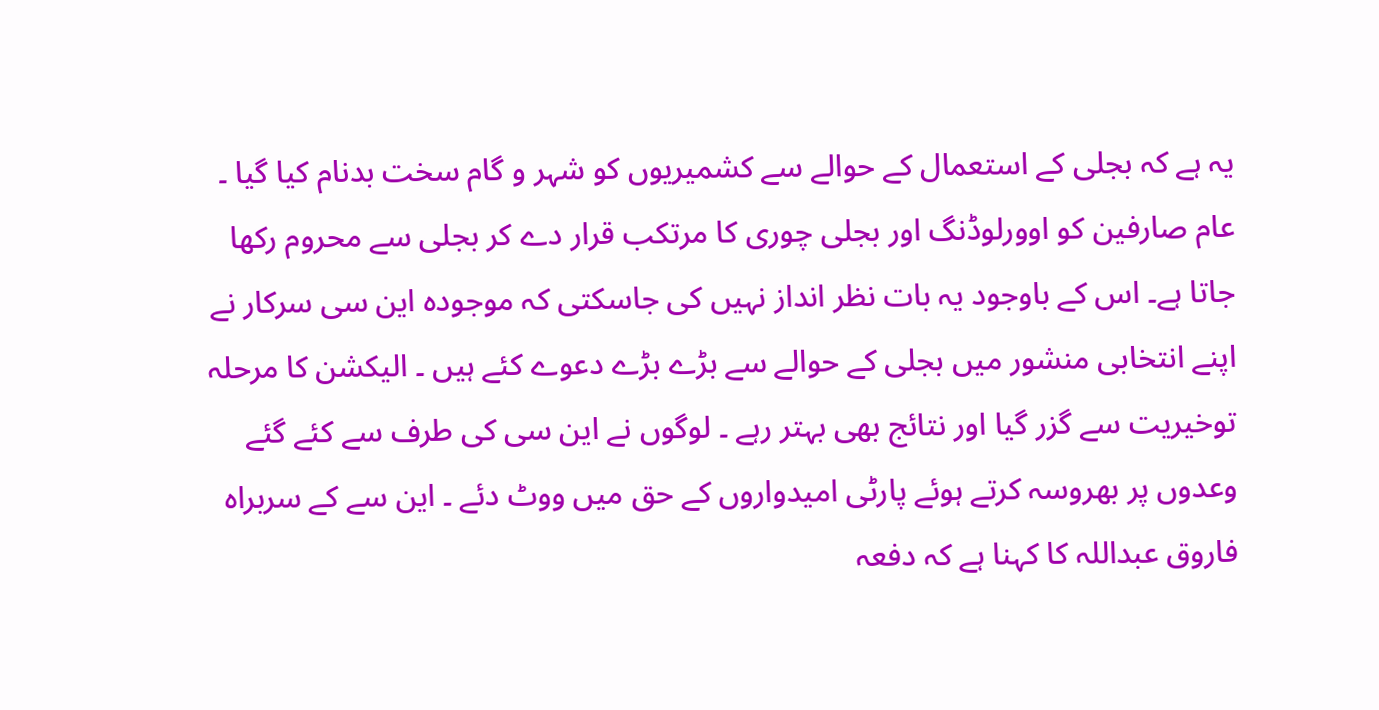یہ ہے کہ بجلی کے استعمال کے حوالے سے کشمیریوں کو شہر و گام سخت بدنام کیا گیا ۔ عام صارفین کو اوورلوڈنگ اور بجلی چوری کا مرتکب قرار دے کر بجلی سے محروم رکھا جاتا ہے۔ اس کے باوجود یہ بات نظر انداز نہیں کی جاسکتی کہ موجودہ این سی سرکار نے اپنے انتخابی منشور میں بجلی کے حوالے سے بڑے بڑے دعوے کئے ہیں ۔ الیکشن کا مرحلہ توخیریت سے گزر گیا اور نتائج بھی بہتر رہے ۔ لوگوں نے این سی کی طرف سے کئے گئے وعدوں پر بھروسہ کرتے ہوئے پارٹی امیدواروں کے حق میں ووٹ دئے ۔ این سے کے سربراہ فاروق عبداللہ کا کہنا ہے کہ دفعہ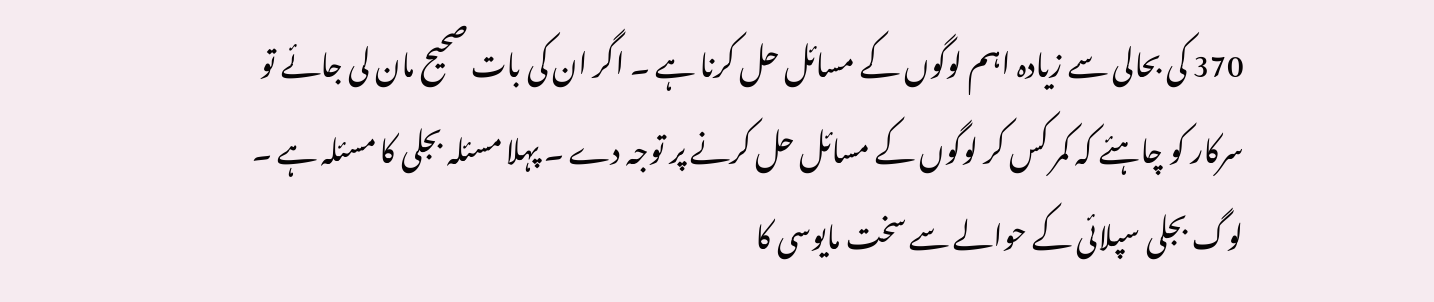370 کی بحالی سے زیادہ اہم لوگوں کے مسائل حل کرنا ہے ۔ اگر ان کی بات صحیح مان لی جائے تو سرکار کو چاہئے کہ کمر کس کر لوگوں کے مسائل حل کرنے پر توجہ دے ۔ پہلا مسئلہ بجلی کا مسئلہ ہے ۔ لوگ بجلی سپلائی کے حوالے سے سخت مایوسی کا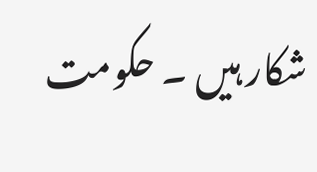شکار ہیں ۔ حکومت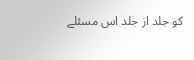کو جلد از جلد اس مسئلے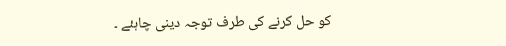کو حل کرنے کی طرف توجہ دینی چاہئے ۔